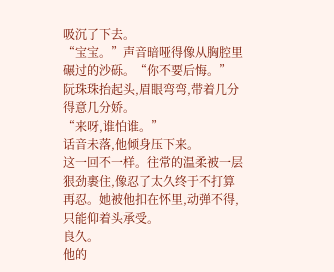吸沉了下去。
“宝宝。”声音暗哑得像从胸腔里碾过的沙砾。“你不要后悔。”
阮珠珠抬起头,眉眼弯弯,带着几分得意几分娇。
“来呀,谁怕谁。”
话音未落,他倾身压下来。
这一回不一样。往常的温柔被一层狠劲裹住,像忍了太久终于不打算再忍。她被他扣在怀里,动弹不得,只能仰着头承受。
良久。
他的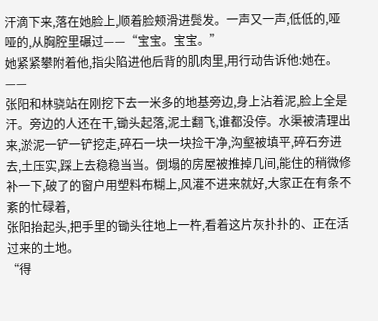汗滴下来,落在她脸上,顺着脸颊滑进鬓发。一声又一声,低低的,哑哑的,从胸腔里碾过——“宝宝。宝宝。”
她紧紧攀附着他,指尖陷进他后背的肌肉里,用行动告诉他:她在。
——
张阳和林骁站在刚挖下去一米多的地基旁边,身上沾着泥,脸上全是汗。旁边的人还在干,锄头起落,泥土翻飞,谁都没停。水渠被清理出来,淤泥一铲一铲挖走,碎石一块一块捡干净,沟壑被填平,碎石夯进去,土压实,踩上去稳稳当当。倒塌的房屋被推掉几间,能住的稍微修补一下,破了的窗户用塑料布糊上,风灌不进来就好,大家正在有条不紊的忙碌着,
张阳抬起头,把手里的锄头往地上一杵,看着这片灰扑扑的、正在活过来的土地。
“得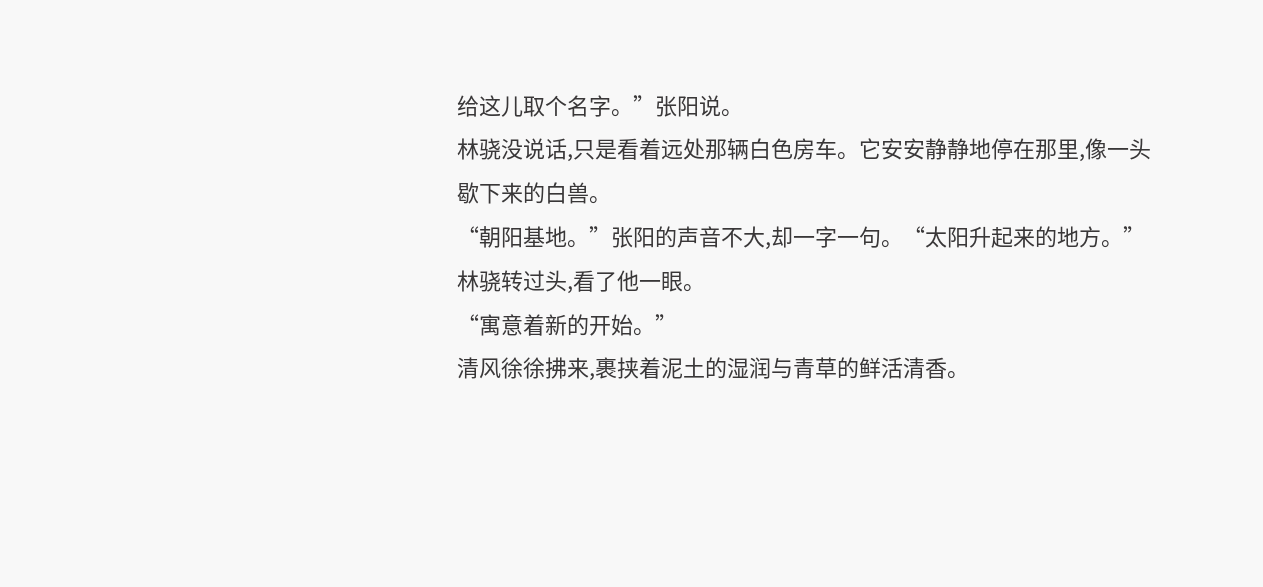给这儿取个名字。”张阳说。
林骁没说话,只是看着远处那辆白色房车。它安安静静地停在那里,像一头歇下来的白兽。
“朝阳基地。”张阳的声音不大,却一字一句。“太阳升起来的地方。”
林骁转过头,看了他一眼。
“寓意着新的开始。”
清风徐徐拂来,裹挟着泥土的湿润与青草的鲜活清香。